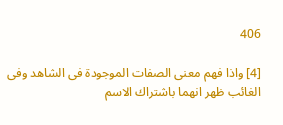406

[4] واذا فهم معنى الصفات الموجودة فى الشاهد وفى الغائب ظهر انهما باشتراك الاسم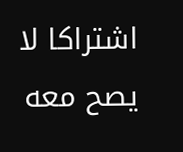اشتراكا لا يصح معه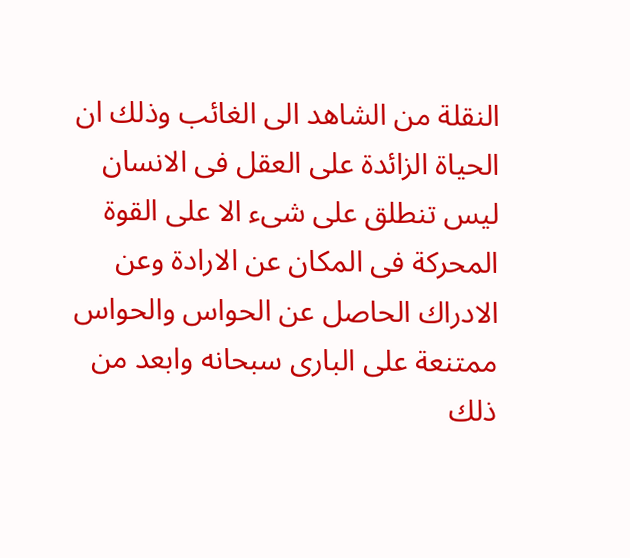النقلة من الشاهد الى الغائب وذلك ان الحياة الزائدة على العقل فى الانسان ليس تنطلق على شىء الا على القوة المحركة فى المكان عن الارادة وعن الادراك الحاصل عن الحواس والحواس ممتنعة على البارى سبحانه وابعد من ذلك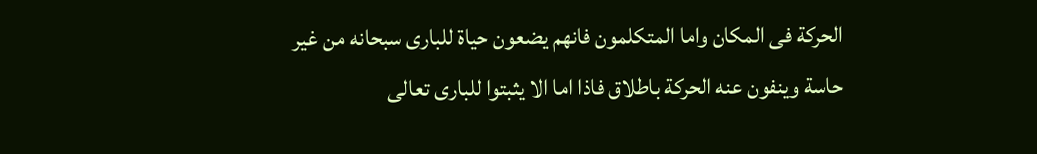الحركة فى المكان واما المتكلمون فانهم يضعون حياة للبارى سبحانه من غير حاسة وينفون عنه الحركة باطلاق فاذا اما الا يثبتوا للبارى تعالى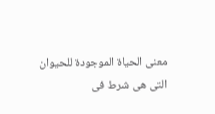معنى الحياة الموجودة للحيوان التى هى شرط فى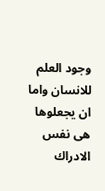وجود العلم للانسان واما ان يجعلوها هى نفس الادراك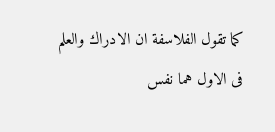كما تقول الفلاسفة ان الادراك والعلم فى الاول هما نفس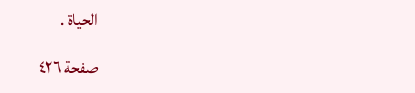الحياة .

صفحة ٤٢٦